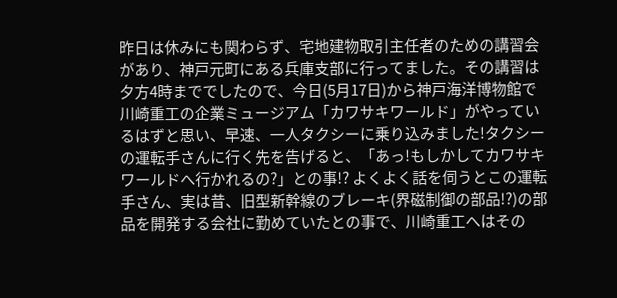昨日は休みにも関わらず、宅地建物取引主任者のための講習会があり、神戸元町にある兵庫支部に行ってました。その講習は夕方4時まででしたので、今日(5月17日)から神戸海洋博物館で川崎重工の企業ミュージアム「カワサキワールド」がやっているはずと思い、早速、一人タクシーに乗り込みました!タクシーの運転手さんに行く先を告げると、「あっ!もしかしてカワサキワールドへ行かれるの?」との事!? よくよく話を伺うとこの運転手さん、実は昔、旧型新幹線のブレーキ(界磁制御の部品!?)の部品を開発する会社に勤めていたとの事で、川崎重工へはその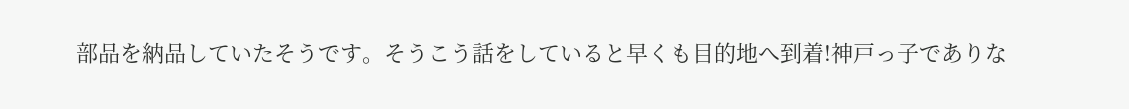部品を納品していたそうです。そうこう話をしていると早くも目的地へ到着!神戸っ子でありな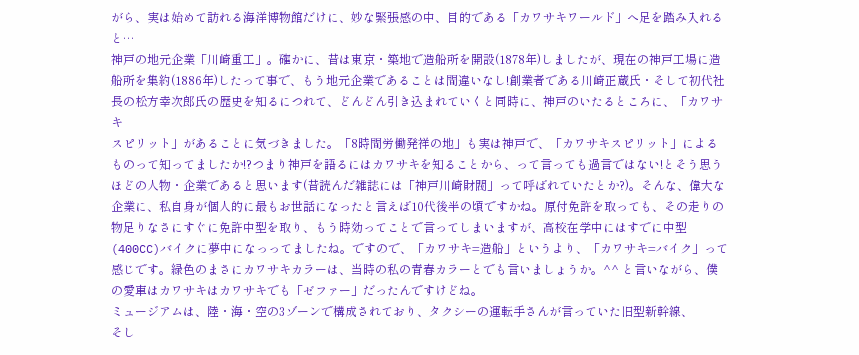がら、実は始めて訪れる海洋博物館だけに、妙な緊張感の中、目的である「カワサキワールド」へ足を踏み入れると…
神戸の地元企業「川崎重工」。確かに、昔は東京・築地で造船所を開設(1878年)しましたが、現在の神戸工場に造船所を集約(1886年)したって事で、もう地元企業であることは間違いなし!創業者である川崎正蔵氏・そして初代社長の松方幸次郎氏の歴史を知るにつれて、どんどん引き込まれていくと同時に、神戸のいたるところに、「カワサキ
スピリット」があることに気づきました。「8時間労働発祥の地」も実は神戸で、「カワサキスピリット」によるものって知ってましたか!?つまり神戸を語るにはカワサキを知ることから、って言っても過言ではない!とそう思うほどの人物・企業であると思います(昔読んだ雑誌には「神戸川崎財閥」って呼ばれていたとか?)。そんな、偉大な企業に、私自身が個人的に最もお世話になったと言えば10代後半の頃ですかね。原付免許を取っても、その走りの物足りなさにすぐに免許中型を取り、もう時効ってことで言ってしまいますが、高校在学中にはすでに中型(400CC)バイクに夢中になっってましたね。ですので、「カワサキ=造船」というより、「カワサキ=バイク」って感じです。緑色のまさにカワサキカラーは、当時の私の青春カラーとでも言いましょうか。^^ と言いながら、僕の愛車はカワサキはカワサキでも「ゼファー」だったんですけどね。
ミュージアムは、陸・海・空の3ゾーンで構成されており、タクシーの運転手さんが言っていた旧型新幹線、
そし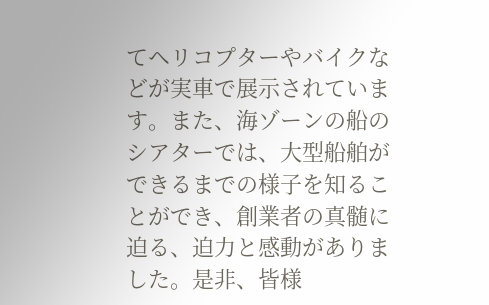てヘリコプターやバイクなどが実車で展示されています。また、海ゾーンの船のシアターでは、大型船舶ができるまでの様子を知ることができ、創業者の真髄に迫る、迫力と感動がありました。是非、皆様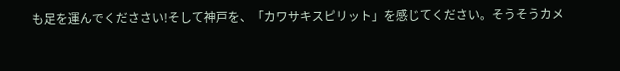も足を運んでくだささい!そして神戸を、「カワサキスピリット」を感じてください。そうそうカメ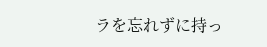ラを忘れずに持っ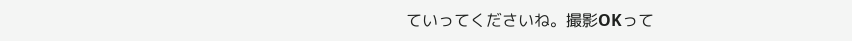ていってくださいね。撮影OKって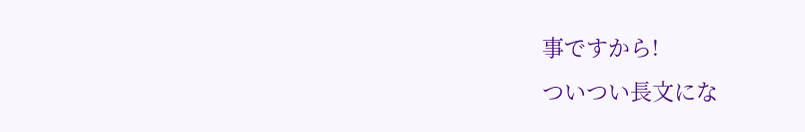事ですから!
ついつい長文にな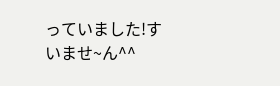っていました!すいませ~ん^^